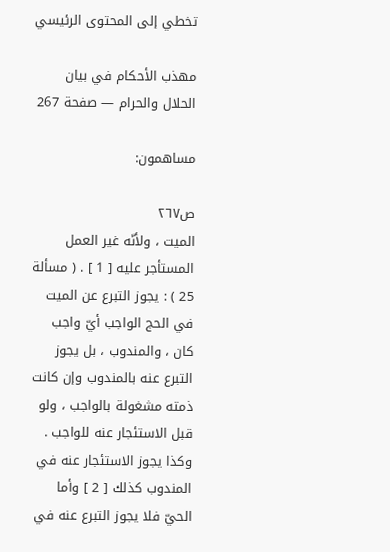تخطي إلى المحتوى الرئيسي

مهذب الأحكام في بيان الحلال والحرام — صفحة 267

مساهمون:

ص٢٦٧
الميت ، ولأنّه غير العمل المستأجر عليه [ 1 ] . ( مسألة 25 ) : يجوز التبرع عن الميت في الحج الواجب أيّ واجب كان ، والمندوب ، بل يجوز التبرع عنه بالمندوب وإن كانت ذمته مشغولة بالواجب ، ولو قبل الاستئجار عنه للواجب . وكذا يجوز الاستئجار عنه في المندوب كذلك [ 2 ] وأما الحيّ فلا يجوز التبرع عنه في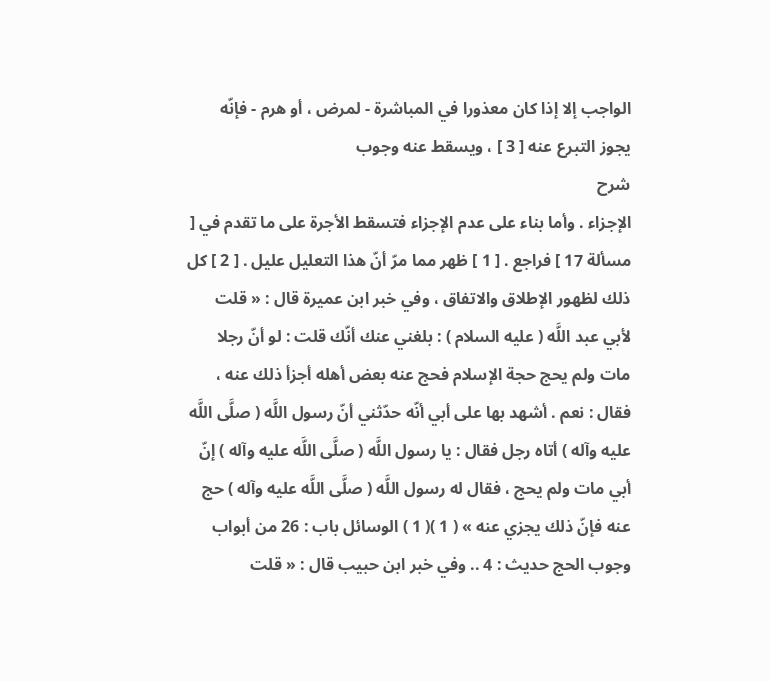الواجب إلا إذا كان معذورا في المباشرة - لمرض ، أو هرم - فإنّه يجوز التبرع عنه [ 3 ] ، ويسقط عنه وجوب
شرح
الإجزاء . وأما بناء على عدم الإجزاء فتسقط الأجرة على ما تقدم في [ مسألة 17 ] فراجع . [ 1 ] ظهر مما مرّ أنّ هذا التعليل عليل . [ 2 ] كل ذلك لظهور الإطلاق والاتفاق ، وفي خبر ابن عميرة قال : « قلت لأبي عبد اللَّه ( عليه السلام ) : بلغني عنك أنّك قلت : لو أنّ رجلا مات ولم يحج حجة الإسلام فحج عنه بعض أهله أجزأ ذلك عنه ، فقال : نعم . أشهد بها على أبي أنّه حدّثني أنّ رسول اللَّه ( صلَّى اللَّه عليه وآله ) أتاه رجل فقال : يا رسول اللَّه ( صلَّى اللَّه عليه وآله ) إنّ أبي مات ولم يحج ، فقال له رسول اللَّه ( صلَّى اللَّه عليه وآله ) حج عنه فإنّ ذلك يجزي عنه » ( 1 )( 1 ) الوسائل باب : 26 من أبواب وجوب الحج حديث : 4 .. وفي خبر ابن حبيب قال : « قلت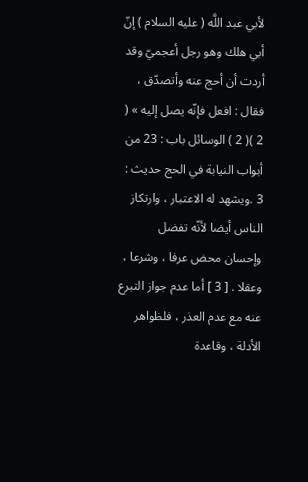لأبي عبد اللَّه ( عليه السلام ) إنّ أبي هلك وهو رجل أعجميّ وقد أردت أن أحج عنه وأتصدّق ، فقال : افعل فإنّه يصل إليه » ( 2 )( 2 ) الوسائل باب : 23 من أبواب النيابة في الحج حديث : 3 .ويشهد له الاعتبار ، وارتكاز الناس أيضا لأنّه تفضل وإحسان محض عرفا ، وشرعا ، وعقلا . [ 3 ] أما عدم جواز التبرع عنه مع عدم العذر ، فلظواهر الأدلة ، وقاعدة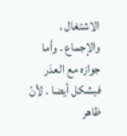الاشتغال ، والإجماع . وأما جوازه مع العذر فيشكل أيضا . لأنّ ظاهر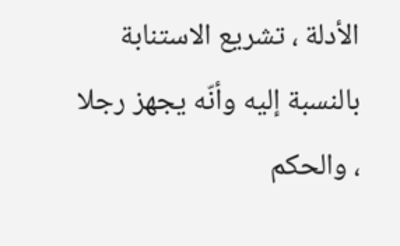الأدلة ، تشريع الاستنابة بالنسبة إليه وأنّه يجهز رجلا ، والحكم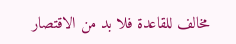مخالف للقاعدة فلا بد من الاقتصار